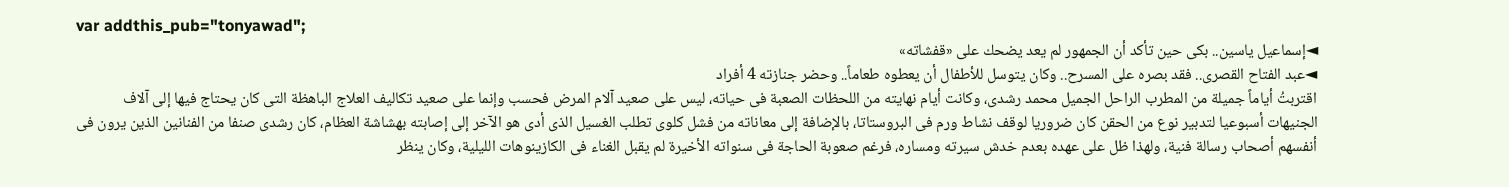var addthis_pub="tonyawad";
◄إسماعيل ياسين.. بكى حين تأكد أن الجمهور لم يعد يضحك على «قفشاته»
◄عبد الفتاح القصرى.. فقد بصره على المسرح.. وكان يتوسل للأطفال أن يعطوه طعاماً.. وحضر جنازته 4 أفراد
اقتربتُ أياماً جميلة من المطرب الراحل الجميل محمد رشدى، وكانت أيام نهايته من اللحظات الصعبة فى حياته، ليس على صعيد آلام المرض فحسب وإنما على صعيد تكاليف العلاج الباهظة التى كان يحتاج فيها إلى آلاف الجنيهات أسبوعيا لتدبير نوع من الحقن كان ضروريا لوقف نشاط ورم فى البروستاتا، بالإضافة إلى معاناته من فشل كلوى تطلب الغسيل الذى أدى هو الآخر إلى إصابته بهشاشة العظام، كان رشدى صنفا من الفنانين الذين يرون فى أنفسهم أصحاب رسالة فنية، ولهذا ظل على عهده بعدم خدش سيرته ومساره، فرغم صعوبة الحاجة فى سنواته الأخيرة لم يقبل الغناء فى الكازينوهات الليلية، وكان ينظر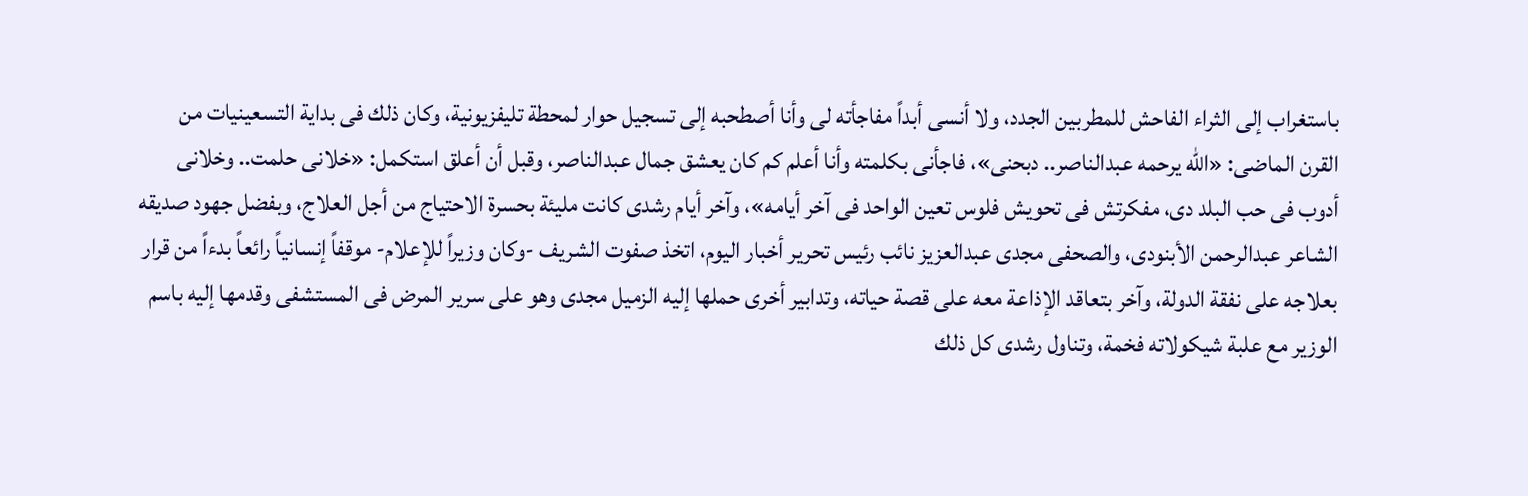باستغراب إلى الثراء الفاحش للمطربين الجدد، ولا أنسى أبداً مفاجأته لى وأنا أصطحبه إلى تسجيل حوار لمحطة تليفزيونية، وكان ذلك فى بداية التسعينيات من القرن الماضى: «الله يرحمه عبدالناصر.. دبحنى»، فاجأنى بكلمته وأنا أعلم كم كان يعشق جمال عبدالناصر، وقبل أن أعلق استكمل: «خلانى حلمت.. وخلانى أدوب فى حب البلد دى، مفكرتش فى تحويش فلوس تعين الواحد فى آخر أيامه»، وآخر أيام رشدى كانت مليئة بحسرة الاحتياج من أجل العلاج، وبفضل جهود صديقه الشاعر عبدالرحمن الأبنودى، والصحفى مجدى عبدالعزيز نائب رئيس تحرير أخبار اليوم، اتخذ صفوت الشريف -وكان وزيراً للإعلام- موقفاً إنسانياً رائعاً بدءاً من قرار بعلاجه على نفقة الدولة، وآخر بتعاقد الإذاعة معه على قصة حياته، وتدابير أخرى حملها إليه الزميل مجدى وهو على سرير المرض فى المستشفى وقدمها إليه باسم الوزير مع علبة شيكولاته فخمة، وتناول رشدى كل ذلك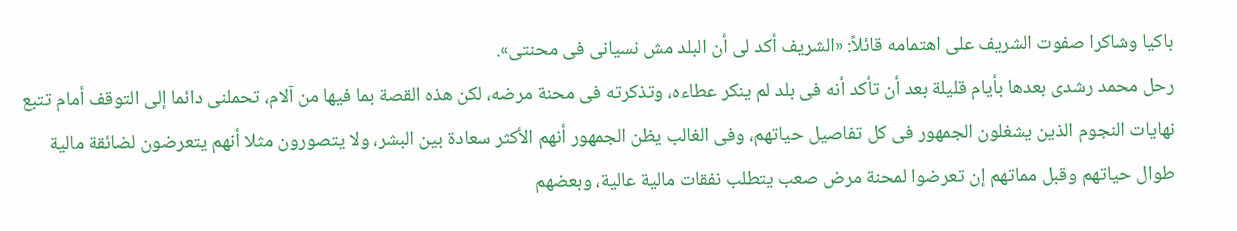باكيا وشاكرا صفوت الشريف على اهتمامه قائلاً: «الشريف أكد لى أن البلد مش نسيانى فى محنتى».
رحل محمد رشدى بعدها بأيام قليلة بعد أن تأكد أنه فى بلد لم ينكر عطاءه، وتذكرته فى محنة مرضه، لكن هذه القصة بما فيها من آلام، تحملنى دائما إلى التوقف أمام تتبع نهايات النجوم الذين يشغلون الجمهور فى كل تفاصيل حياتهم، وفى الغالب يظن الجمهور أنهم الأكثر سعادة بين البشر، ولا يتصورون مثلا أنهم يتعرضون لضائقة مالية طوال حياتهم وقبل مماتهم إن تعرضوا لمحنة مرض صعب يتطلب نفقات مالية عالية، وبعضهم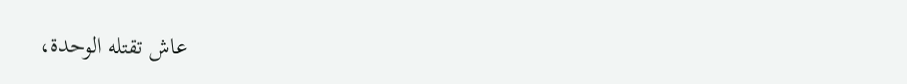عاش تقتله الوحدة،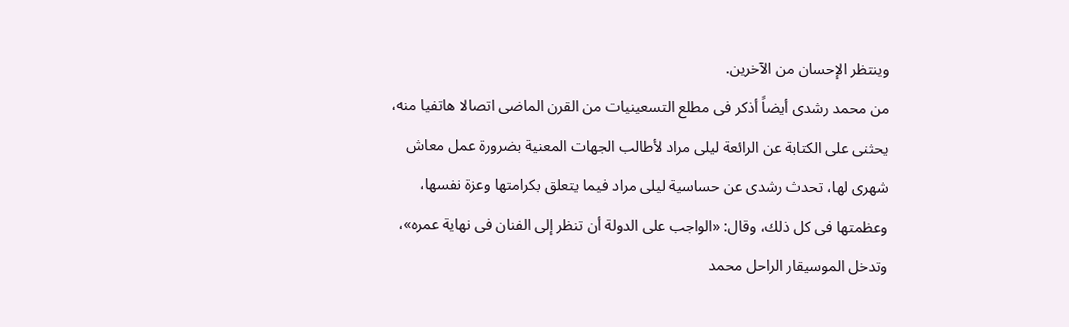وينتظر الإحسان من الآخرين.
من محمد رشدى أيضاً أذكر فى مطلع التسعينيات من القرن الماضى اتصالا هاتفيا منه، يحثنى على الكتابة عن الرائعة ليلى مراد لأطالب الجهات المعنية بضرورة عمل معاش شهرى لها، تحدث رشدى عن حساسية ليلى مراد فيما يتعلق بكرامتها وعزة نفسها، وعظمتها فى كل ذلك، وقال: «الواجب على الدولة أن تنظر إلى الفنان فى نهاية عمره»، وتدخل الموسيقار الراحل محمد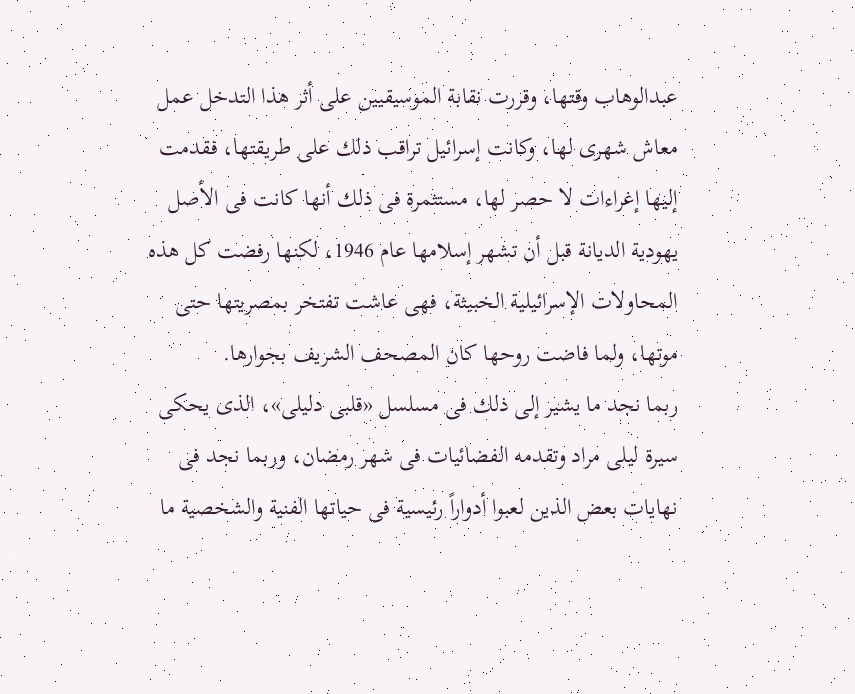عبدالوهاب وقتها، وقررت نقابة الموسيقيين على أثر هذا التدخل عمل معاش شهرى لها، وكانت إسرائيل تراقب ذلك على طريقتها، فقدمت إليها إغراءات لا حصر لها، مستثمرة فى ذلك أنها كانت فى الأصل يهودية الديانة قبل أن تشهر إسلامها عام 1946، لكنها رفضت كل هذه المحاولات الإسرائيلية الخبيثة، فهى عاشت تفتخر بمصريتها حتى موتها، ولما فاضت روحها كان المصحف الشريف بجوارها.
ربما نجد ما يشير إلى ذلك فى مسلسل «قلبى دليلى»، الذى يحكى سيرة ليلى مراد وتقدمه الفضائيات فى شهر رمضان، وربما نجد فى نهايات بعض الذين لعبوا أدواراً رئيسية فى حياتها الفنية والشخصية ما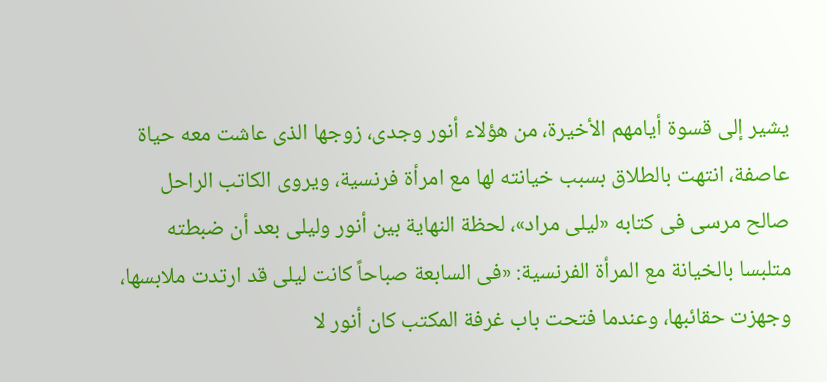يشير إلى قسوة أيامهم الأخيرة، من هؤلاء أنور وجدى، زوجها الذى عاشت معه حياة عاصفة، انتهت بالطلاق بسبب خيانته لها مع امرأة فرنسية، ويروى الكاتب الراحل صالح مرسى فى كتابه «ليلى مراد»، لحظة النهاية بين أنور وليلى بعد أن ضبطته متلبسا بالخيانة مع المرأة الفرنسية: «فى السابعة صباحاً كانت ليلى قد ارتدت ملابسها، وجهزت حقائبها، وعندما فتحت باب غرفة المكتب كان أنور لا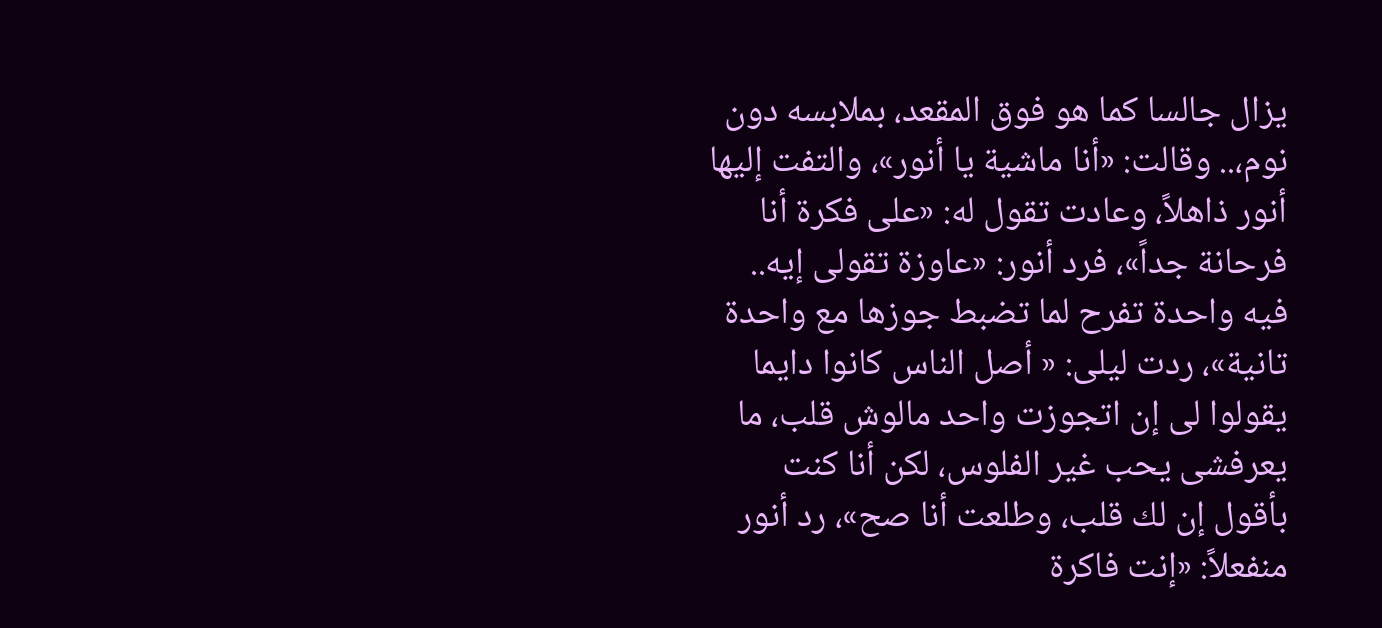يزال جالسا كما هو فوق المقعد، بملابسه دون نوم،.. وقالت: «أنا ماشية يا أنور»، والتفت إليها أنور ذاهلاً، وعادت تقول له: «على فكرة أنا فرحانة جداً»، فرد أنور: «عاوزة تقولى إيه.. فيه واحدة تفرح لما تضبط جوزها مع واحدة تانية»، ردت ليلى: « أصل الناس كانوا دايما يقولوا لى إن اتجوزت واحد مالوش قلب، ما يعرفشى يحب غير الفلوس، لكن أنا كنت بأقول إن لك قلب، وطلعت أنا صح»، رد أنور منفعلاً: «إنت فاكرة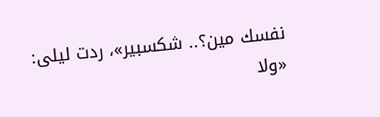نفسك مين؟.. شكسبير»، ردت ليلى: «ولا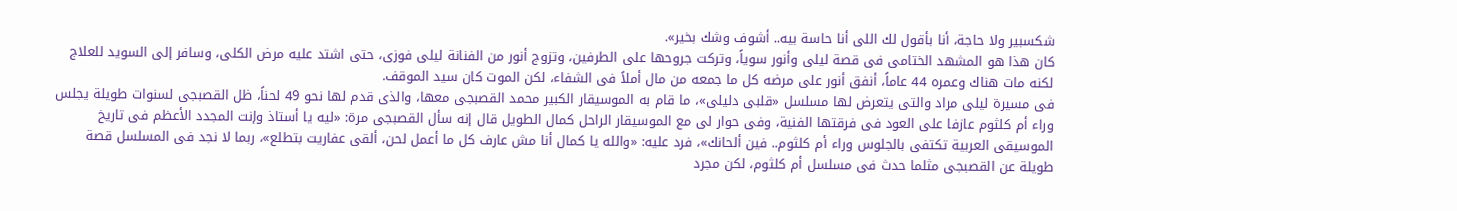شكسبير ولا حاجة، أنا بأقول لك اللى أنا حاسة بيه.. أشوف وشك بخير».
كان هذا هو المشهد الختامى فى قصة ليلى وأنور سوياً، وتركت جروحها على الطرفين، وتزوج أنور من الفنانة ليلى فوزى، حتى اشتد عليه مرض الكلى، وسافر إلى السويد للعلاج لكنه مات هناك وعمره 44 عاماً، أنفق أنور على مرضه كل ما جمعه من مال أملاً فى الشفاء، لكن الموت كان سيد الموقف.
فى مسيرة ليلى مراد والتى يتعرض لها مسلسل «قلبى دليلى»، ما قام به الموسيقار الكبير محمد القصبجى معها، والذى قدم لها نحو 49 لحناً، ظل القصبجى لسنوات طويلة يجلس وراء أم كلثوم عازفا على العود فى فرقتها الفنية، وفى حوار لى مع الموسيقار الراحل كمال الطويل قال إنه سأل القصبجى مرة: «ليه يا أستاذ وإنت المجدد الأعظم فى تاريخ الموسيقى العربية تكتفى بالجلوس وراء أم كلثوم.. فين ألحانك»، فرد عليه: «والله يا كمال أنا مش عارف كل ما أعمل لحن، ألقى عفاريت بتطلع»، ربما لا نجد فى المسلسل قصة طويلة عن القصبجى مثلما حدث فى مسلسل أم كلثوم، لكن مجرد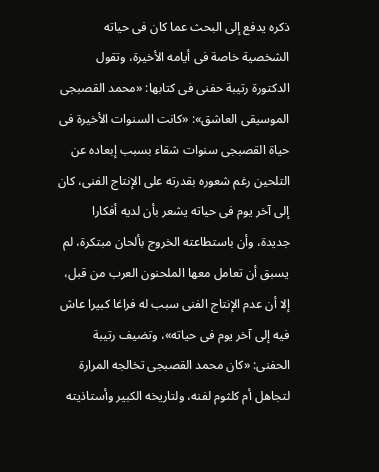ذكره يدفع إلى البحث عما كان فى حياته الشخصية خاصة فى أيامه الأخيرة، وتقول الدكتورة رتيبة حفنى فى كتابها: «محمد القصبجى الموسيقى العاشق»: «كانت السنوات الأخيرة فى حياة القصبجى سنوات شقاء بسبب إبعاده عن التلحين رغم شعوره بقدرته على الإنتاج الفنى، كان إلى آخر يوم فى حياته يشعر بأن لديه أفكارا جديدة، وأن باستطاعته الخروج بألحان مبتكرة، لم يسبق أن تعامل معها الملحنون العرب من قبل، إلا أن عدم الإنتاج الفنى سبب له فراغا كبيرا عاش فيه إلى آخر يوم فى حياته»، وتضيف رتيبة الحفنى: «كان محمد القصبجى تخالجه المرارة لتجاهل أم كلثوم لفنه، ولتاريخه الكبير وأستاذيته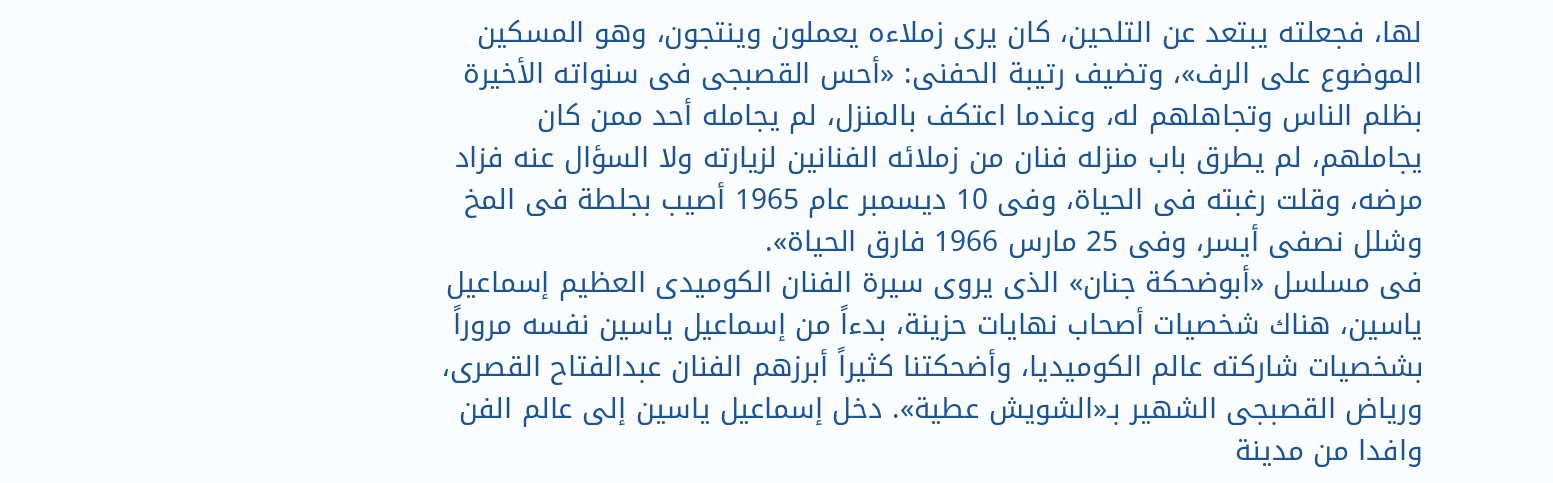لها، فجعلته يبتعد عن التلحين، كان يرى زملاءه يعملون وينتجون، وهو المسكين الموضوع على الرف»، وتضيف رتيبة الحفنى: «أحس القصبجى فى سنواته الأخيرة بظلم الناس وتجاهلهم له، وعندما اعتكف بالمنزل، لم يجامله أحد ممن كان يجاملهم، لم يطرق باب منزله فنان من زملائه الفنانين لزيارته ولا السؤال عنه فزاد مرضه، وقلت رغبته فى الحياة، وفى 10 ديسمبر عام 1965 أصيب بجلطة فى المخ وشلل نصفى أيسر، وفى 25 مارس 1966 فارق الحياة».
فى مسلسل «أبوضحكة جنان» الذى يروى سيرة الفنان الكوميدى العظيم إسماعيل ياسين، هناك شخصيات أصحاب نهايات حزينة، بدءاً من إسماعيل ياسين نفسه مروراً بشخصيات شاركته عالم الكوميديا، وأضحكتنا كثيراً أبرزهم الفنان عبدالفتاح القصرى، ورياض القصبجى الشهير بـ«الشويش عطية». دخل إسماعيل ياسين إلى عالم الفن وافدا من مدينة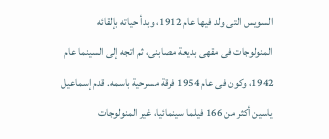السويس التى ولد فيها عام 1912، وبدأ حياته بإلقائه المنولوجات فى مقهى بديعة مصابنى، ثم اتجه إلى السينما عام 1942، وكون فى عام 1954 فرقة مسرحية باسمه. قدم إسماعيل ياسين أكثر من 166 فيلما سينمائيا، غير المنولوجات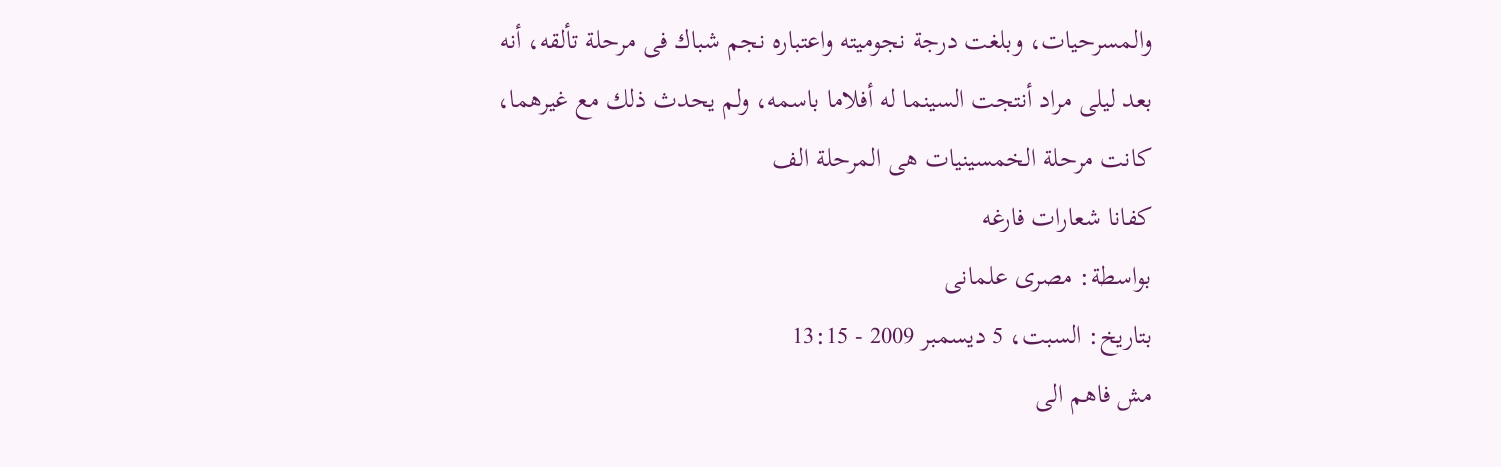والمسرحيات، وبلغت درجة نجوميته واعتباره نجم شباك فى مرحلة تألقه، أنه بعد ليلى مراد أنتجت السينما له أفلاما باسمه، ولم يحدث ذلك مع غيرهما، كانت مرحلة الخمسينيات هى المرحلة الف
كفانا شعارات فارغه
بواسطة: مصرى علمانى
بتاريخ: السبت، 5 ديسمبر 2009 - 13:15
مش فاهم الى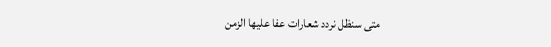متى سنظل نردد شعارات عفا عليها الزمن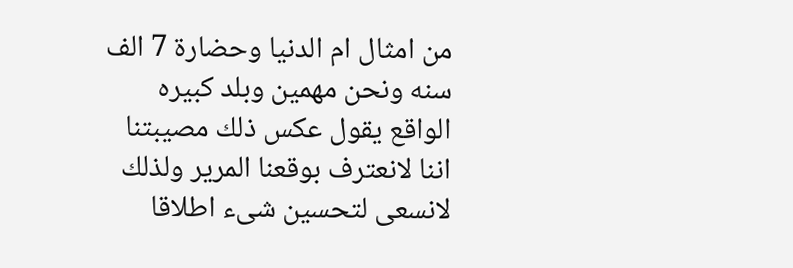من امثال ام الدنيا وحضارة 7 الف سنه ونحن مهمين وبلد كبيره الواقع يقول عكس ذلك مصيبتنا اننا لانعترف بوقعنا المرير ولذلك لانسعى لتحسين شىء اطلاقا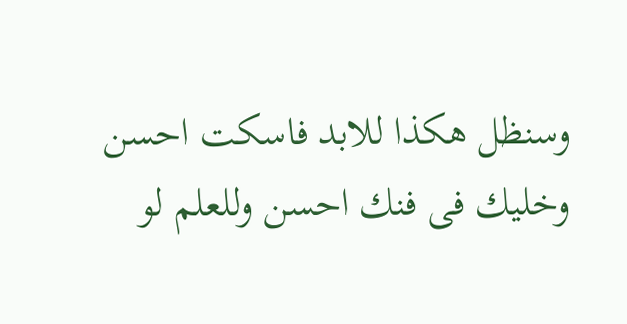وسنظل هكذا للابد فاسكت احسن وخليك فى فنك احسن وللعلم لو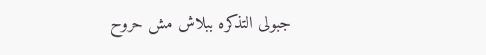جبولى التذكره ببلاش مش حروح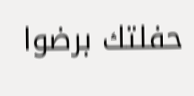حفلتك برضوا